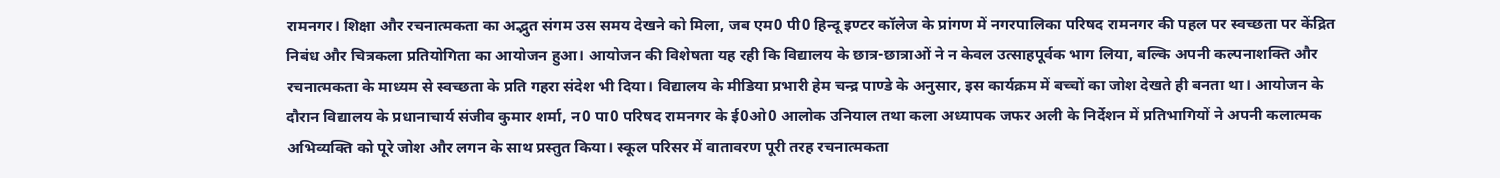रामनगर। शिक्षा और रचनात्मकता का अद्भुत संगम उस समय देखने को मिला, जब एम0 पी0 हिन्दू इण्टर कॉलेज के प्रांगण में नगरपालिका परिषद रामनगर की पहल पर स्वच्छता पर केंद्रित निबंध और चित्रकला प्रतियोगिता का आयोजन हुआ। आयोजन की विशेषता यह रही कि विद्यालय के छात्र-छात्राओं ने न केवल उत्साहपूर्वक भाग लिया, बल्कि अपनी कल्पनाशक्ति और रचनात्मकता के माध्यम से स्वच्छता के प्रति गहरा संदेश भी दिया। विद्यालय के मीडिया प्रभारी हेम चन्द्र पाण्डे के अनुसार, इस कार्यक्रम में बच्चों का जोश देखते ही बनता था। आयोजन के दौरान विद्यालय के प्रधानाचार्य संजीव कुमार शर्मा, न0 पा0 परिषद रामनगर के ई0ओ0 आलोक उनियाल तथा कला अध्यापक जफर अली के निर्देशन में प्रतिभागियों ने अपनी कलात्मक अभिव्यक्ति को पूरे जोश और लगन के साथ प्रस्तुत किया। स्कूल परिसर में वातावरण पूरी तरह रचनात्मकता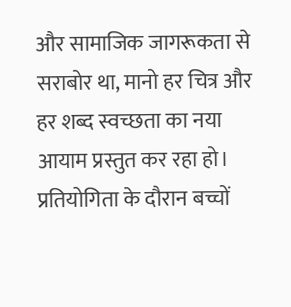और सामाजिक जागरूकता से सराबोर था, मानो हर चित्र और हर शब्द स्वच्छता का नया आयाम प्रस्तुत कर रहा हो।
प्रतियोगिता के दौरान बच्चों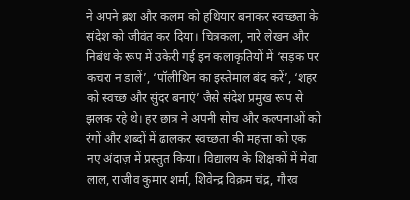ने अपने ब्रश और कलम को हथियार बनाकर स्वच्छता के संदेश को जीवंत कर दिया। चित्रकला, नारे लेखन और निबंध के रूप में उकेरी गई इन कलाकृतियों में ‘सड़क पर कचरा न डालें’, ‘पॉलीथिन का इस्तेमाल बंद करें’, ‘शहर को स्वच्छ और सुंदर बनाएं’ जैसे संदेश प्रमुख रूप से झलक रहे थे। हर छात्र ने अपनी सोच और कल्पनाओं को रंगों और शब्दों में ढालकर स्वच्छता की महत्ता को एक नए अंदाज़ में प्रस्तुत किया। विद्यालय के शिक्षकों में मेवा लाल, राजीव कुमार शर्मा, शिवेन्द्र विक्रम चंद्र, गौरव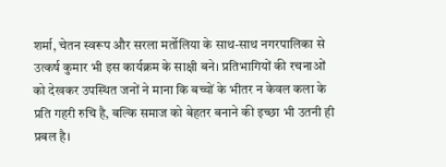शर्मा, चेतन स्वरूप और सरला मर्तोलिया के साथ-साथ नगरपालिका से उत्कर्ष कुमार भी इस कार्यक्रम के साक्षी बने। प्रतिभागियों की रचनाओं को देखकर उपस्थित जनों ने माना कि बच्चों के भीतर न केवल कला के प्रति गहरी रुचि है, बल्कि समाज को बेहतर बनाने की इच्छा भी उतनी ही प्रबल है।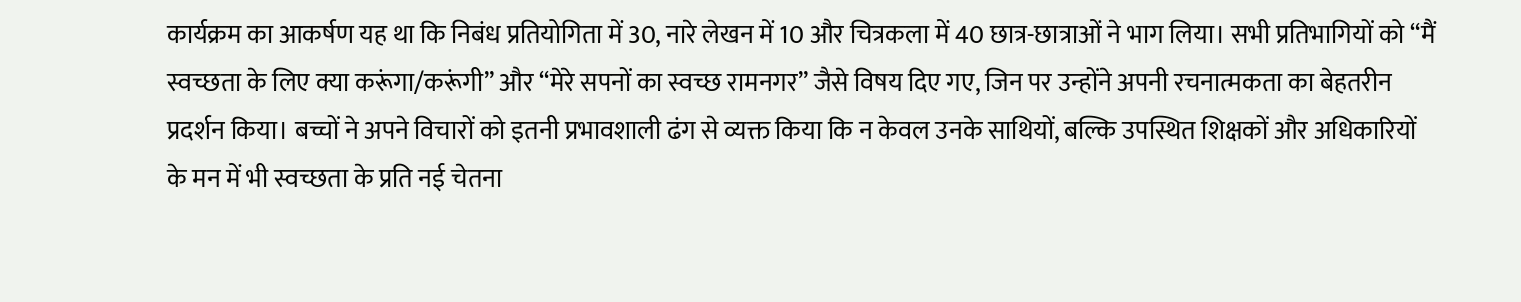कार्यक्रम का आकर्षण यह था कि निबंध प्रतियोगिता में 30, नारे लेखन में 10 और चित्रकला में 40 छात्र-छात्राओं ने भाग लिया। सभी प्रतिभागियों को “मैं स्वच्छता के लिए क्या करूंगा/करूंगी” और “मेरे सपनों का स्वच्छ रामनगर” जैसे विषय दिए गए, जिन पर उन्होंने अपनी रचनात्मकता का बेहतरीन प्रदर्शन किया। बच्चों ने अपने विचारों को इतनी प्रभावशाली ढंग से व्यक्त किया कि न केवल उनके साथियों, बल्कि उपस्थित शिक्षकों और अधिकारियों के मन में भी स्वच्छता के प्रति नई चेतना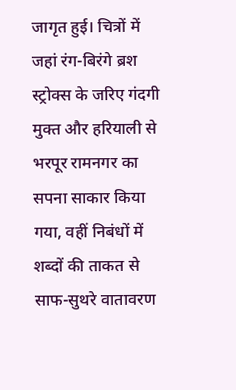जागृत हुई। चित्रों में जहां रंग-बिरंगे ब्रश स्ट्रोक्स के जरिए गंदगी मुक्त और हरियाली से भरपूर रामनगर का सपना साकार किया गया, वहीं निबंधों में शब्दों की ताकत से साफ-सुथरे वातावरण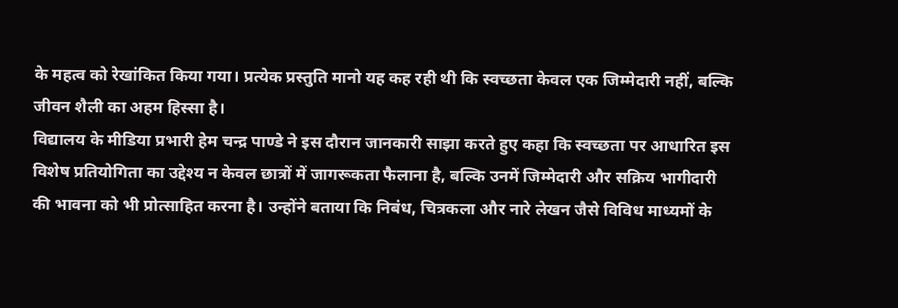के महत्व को रेखांकित किया गया। प्रत्येक प्रस्तुति मानो यह कह रही थी कि स्वच्छता केवल एक जिम्मेदारी नहीं, बल्कि जीवन शैली का अहम हिस्सा है।
विद्यालय के मीडिया प्रभारी हेम चन्द्र पाण्डे ने इस दौरान जानकारी साझा करते हुए कहा कि स्वच्छता पर आधारित इस विशेष प्रतियोगिता का उद्देश्य न केवल छात्रों में जागरूकता फैलाना है, बल्कि उनमें जिम्मेदारी और सक्रिय भागीदारी की भावना को भी प्रोत्साहित करना है। उन्होंने बताया कि निबंध, चित्रकला और नारे लेखन जैसे विविध माध्यमों के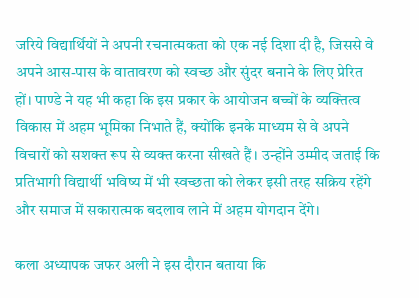जरिये विद्यार्थियों ने अपनी रचनात्मकता को एक नई दिशा दी है, जिससे वे अपने आस-पास के वातावरण को स्वच्छ और सुंदर बनाने के लिए प्रेरित हों। पाण्डे ने यह भी कहा कि इस प्रकार के आयोजन बच्चों के व्यक्तित्व विकास में अहम भूमिका निभाते हैं, क्योंकि इनके माध्यम से वे अपने विचारों को सशक्त रूप से व्यक्त करना सीखते हैं। उन्होंने उम्मीद जताई कि प्रतिभागी विद्यार्थी भविष्य में भी स्वच्छता को लेकर इसी तरह सक्रिय रहेंगे और समाज में सकारात्मक बदलाव लाने में अहम योगदान देंगे।

कला अध्यापक जफर अली ने इस दौरान बताया कि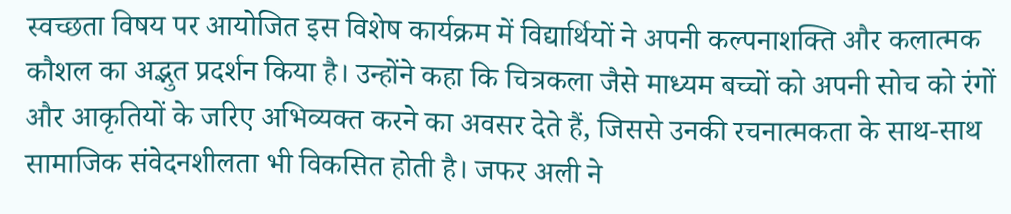स्वच्छता विषय पर आयोजित इस विशेष कार्यक्रम में विद्यार्थियों ने अपनी कल्पनाशक्ति और कलात्मक कौशल का अद्भुत प्रदर्शन किया है। उन्होंने कहा कि चित्रकला जैसे माध्यम बच्चों को अपनी सोच को रंगों और आकृतियों के जरिए अभिव्यक्त करने का अवसर देते हैं, जिससे उनकी रचनात्मकता के साथ-साथ सामाजिक संवेदनशीलता भी विकसित होती है। जफर अली ने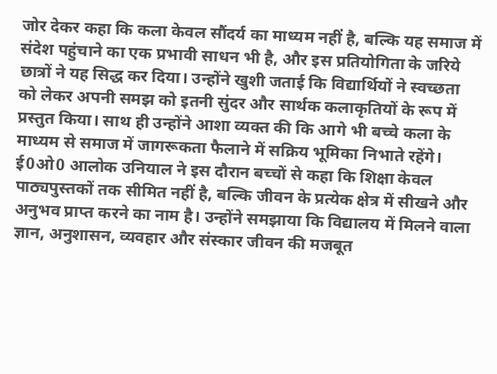जोर देकर कहा कि कला केवल सौंदर्य का माध्यम नहीं है, बल्कि यह समाज में संदेश पहुंचाने का एक प्रभावी साधन भी है, और इस प्रतियोगिता के जरिये छात्रों ने यह सिद्ध कर दिया। उन्होंने खुशी जताई कि विद्यार्थियों ने स्वच्छता को लेकर अपनी समझ को इतनी सुंदर और सार्थक कलाकृतियों के रूप में प्रस्तुत किया। साथ ही उन्होंने आशा व्यक्त की कि आगे भी बच्चे कला के माध्यम से समाज में जागरूकता फैलाने में सक्रिय भूमिका निभाते रहेंगे।
ई0ओ0 आलोक उनियाल ने इस दौरान बच्चों से कहा कि शिक्षा केवल पाठ्यपुस्तकों तक सीमित नहीं है, बल्कि जीवन के प्रत्येक क्षेत्र में सीखने और अनुभव प्राप्त करने का नाम है। उन्होंने समझाया कि विद्यालय में मिलने वाला ज्ञान, अनुशासन, व्यवहार और संस्कार जीवन की मजबूत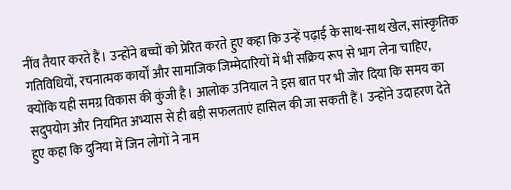नींव तैयार करते हैं। उन्होंने बच्चों को प्रेरित करते हुए कहा कि उन्हें पढ़ाई के साथ-साथ खेल, सांस्कृतिक गतिविधियों, रचनात्मक कार्यों और सामाजिक जिम्मेदारियों में भी सक्रिय रूप से भाग लेना चाहिए, क्योंकि यही समग्र विकास की कुंजी है। आलोक उनियाल ने इस बात पर भी जोर दिया कि समय का सदुपयोग और नियमित अभ्यास से ही बड़ी सफलताएं हासिल की जा सकती हैं। उन्होंने उदाहरण देते हुए कहा कि दुनिया में जिन लोगों ने नाम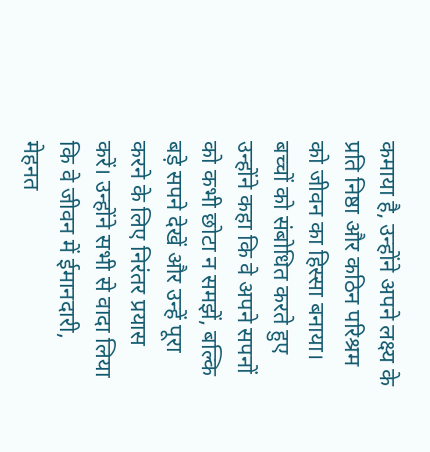कमाया है, उन्होंने अपने लक्ष्य के प्रति निष्ठा और कठिन परिश्रम को जीवन का हिस्सा बनाया। बच्चों को संबोधित करते हुए उन्होंने कहा कि वे अपने सपनों को कभी छोटा न समझें, बल्कि बड़े सपने देखें और उन्हें पूरा करने के लिए निरंतर प्रयास करें। उन्होंने सभी से वादा लिया कि वे जीवन में ईमानदारी, मेहनत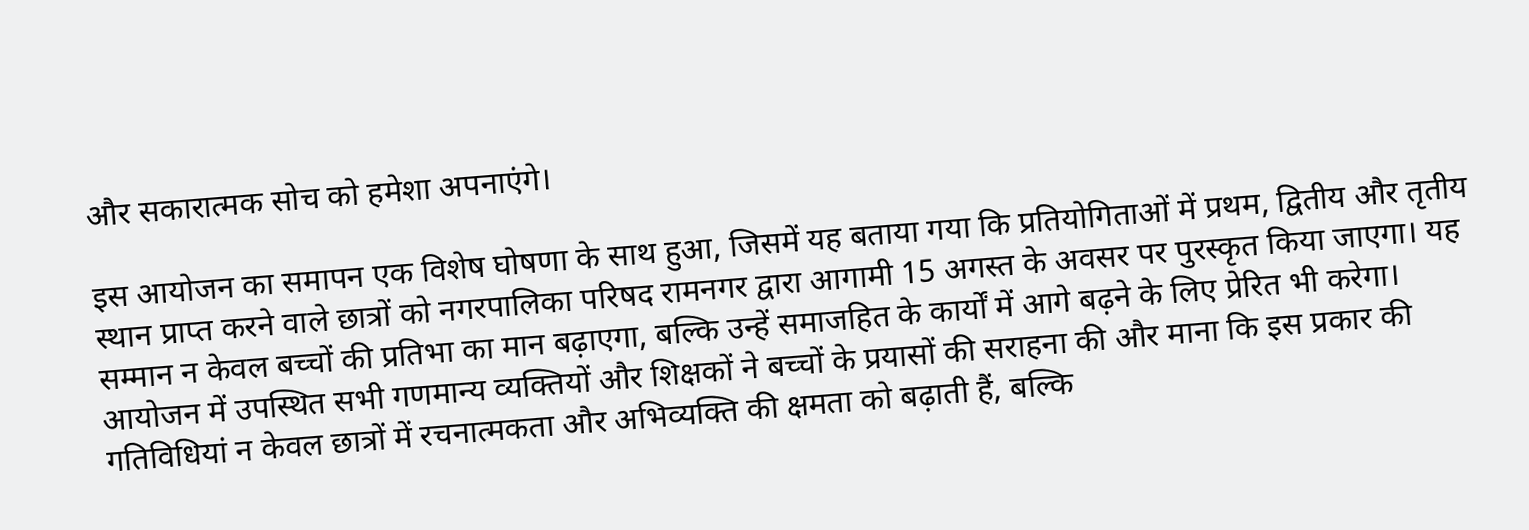और सकारात्मक सोच को हमेशा अपनाएंगे।

इस आयोजन का समापन एक विशेष घोषणा के साथ हुआ, जिसमें यह बताया गया कि प्रतियोगिताओं में प्रथम, द्वितीय और तृतीय स्थान प्राप्त करने वाले छात्रों को नगरपालिका परिषद रामनगर द्वारा आगामी 15 अगस्त के अवसर पर पुरस्कृत किया जाएगा। यह सम्मान न केवल बच्चों की प्रतिभा का मान बढ़ाएगा, बल्कि उन्हें समाजहित के कार्यों में आगे बढ़ने के लिए प्रेरित भी करेगा। आयोजन में उपस्थित सभी गणमान्य व्यक्तियों और शिक्षकों ने बच्चों के प्रयासों की सराहना की और माना कि इस प्रकार की गतिविधियां न केवल छात्रों में रचनात्मकता और अभिव्यक्ति की क्षमता को बढ़ाती हैं, बल्कि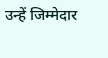उन्हें जिम्मेदार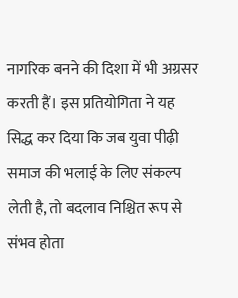नागरिक बनने की दिशा में भी अग्रसर करती हैं। इस प्रतियोगिता ने यह सिद्ध कर दिया कि जब युवा पीढ़ी समाज की भलाई के लिए संकल्प लेती है, तो बदलाव निश्चित रूप से संभव होता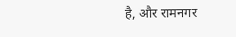है, और रामनगर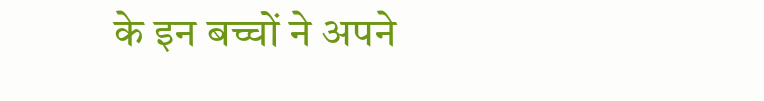के इन बच्चों ने अपने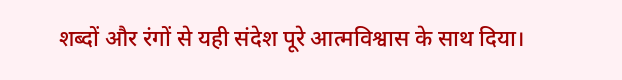शब्दों और रंगों से यही संदेश पूरे आत्मविश्वास के साथ दिया।